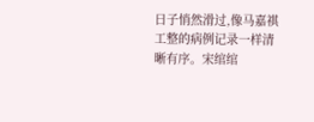日子悄然滑过,像马嘉祺工整的病例记录一样清晰有序。宋绾绾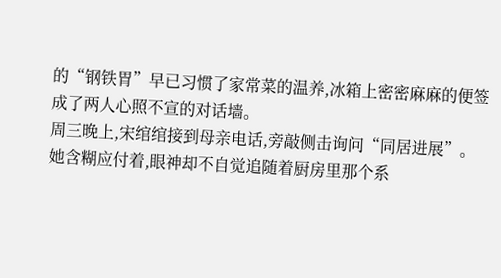的“钢铁胃”早已习惯了家常菜的温养,冰箱上密密麻麻的便签成了两人心照不宣的对话墙。
周三晚上,宋绾绾接到母亲电话,旁敲侧击询问“同居进展”。
她含糊应付着,眼神却不自觉追随着厨房里那个系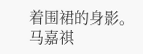着围裙的身影。马嘉祺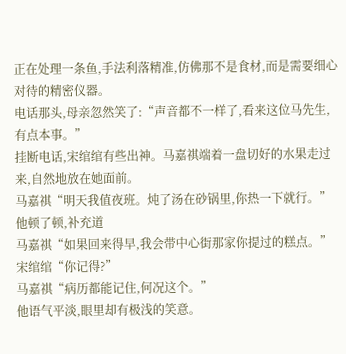正在处理一条鱼,手法利落精准,仿佛那不是食材,而是需要细心对待的精密仪器。
电话那头,母亲忽然笑了:“声音都不一样了,看来这位马先生,有点本事。”
挂断电话,宋绾绾有些出神。马嘉祺端着一盘切好的水果走过来,自然地放在她面前。
马嘉祺“明天我值夜班。炖了汤在砂锅里,你热一下就行。”他顿了顿,补充道
马嘉祺“如果回来得早,我会带中心街那家你提过的糕点。”
宋绾绾“你记得?”
马嘉祺“病历都能记住,何况这个。”
他语气平淡,眼里却有极浅的笑意。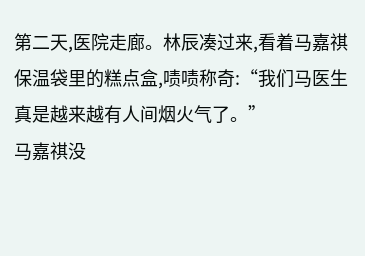第二天,医院走廊。林辰凑过来,看着马嘉祺保温袋里的糕点盒,啧啧称奇:“我们马医生真是越来越有人间烟火气了。”
马嘉祺没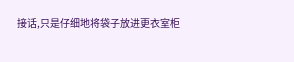接话,只是仔细地将袋子放进更衣室柜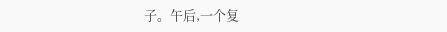子。午后,一个复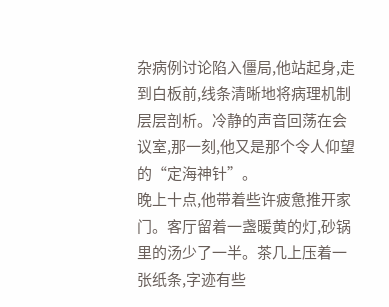杂病例讨论陷入僵局,他站起身,走到白板前,线条清晰地将病理机制层层剖析。冷静的声音回荡在会议室,那一刻,他又是那个令人仰望的“定海神针”。
晚上十点,他带着些许疲惫推开家门。客厅留着一盏暖黄的灯,砂锅里的汤少了一半。茶几上压着一张纸条,字迹有些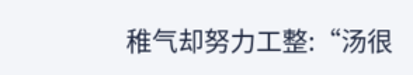稚气却努力工整:“汤很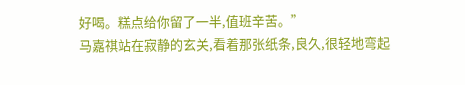好喝。糕点给你留了一半,值班辛苦。”
马嘉祺站在寂静的玄关,看着那张纸条,良久,很轻地弯起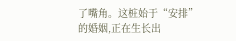了嘴角。这桩始于“安排”的婚姻,正在生长出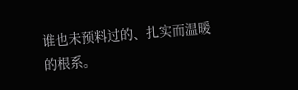谁也未预料过的、扎实而温暖的根系。